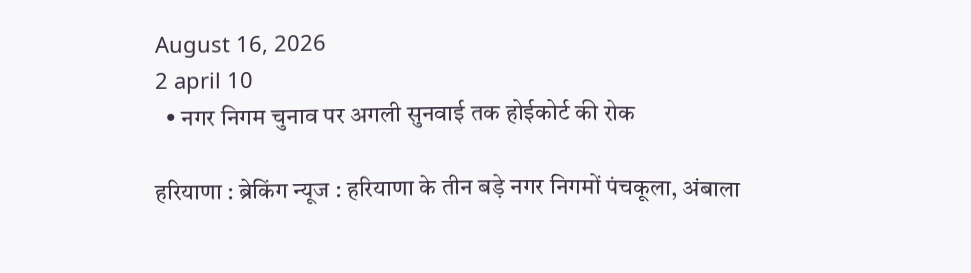August 16, 2026
2 april 10
  • नगर निगम चुनाव पर अगली सुनवाई तक होईकोर्ट की रोक

हरियाणा : ब्रेकिंग न्यूज : हरियाणा के तीन बड़े नगर निगमों पंचकूला, अंबाला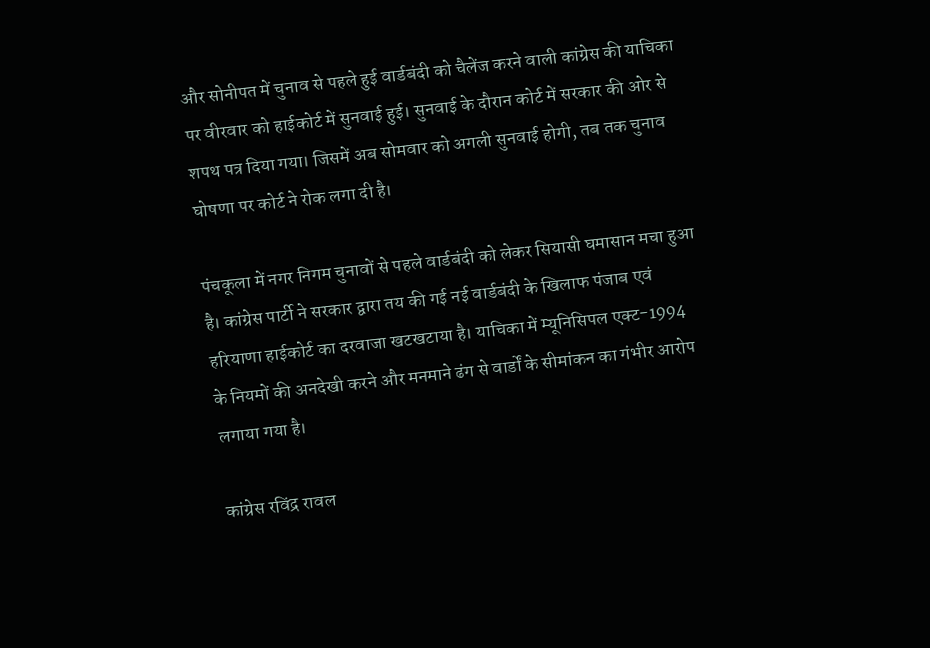और सोनीपत में चुनाव से पहले हुई वार्डबंदी को चैलेंज करने वाली कांग्रेस की याचिका पर वीरवार को हाईकोर्ट में सुनवाई हुई। सुनवाई के दौरान कोर्ट में सरकार की ओर से शपथ पत्र दिया गया। जिसमें अब सोमवार को अगली सुनवाई होगी, तब तक चुनाव घोषणा पर कोर्ट ने रोक लगा दी है।

पंचकूला में नगर निगम चुनावों से पहले वार्डबंदी को लेकर सियासी घमासान मचा हुआ है। कांग्रेस पार्टी ने सरकार द्वारा तय की गई नई वार्डबंदी के खिलाफ पंजाब एवं हरियाणा हाईकोर्ट का दरवाजा खटखटाया है। याचिका में म्यूनिसिपल एक्ट-1994 के नियमों की अनदेखी करने और मनमाने ढंग से वार्डों के सीमांकन का गंभीर आरोप लगाया गया है।

कांग्रेस रविंद्र रावल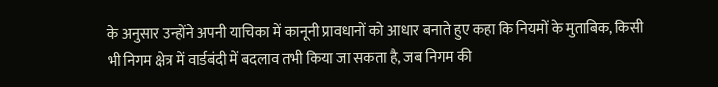के अनुसार उन्होंने अपनी याचिका में कानूनी प्रावधानों को आधार बनाते हुए कहा कि नियमों के मुताबिक, किसी भी निगम क्षेत्र में वार्डबंदी में बदलाव तभी किया जा सकता है, जब निगम की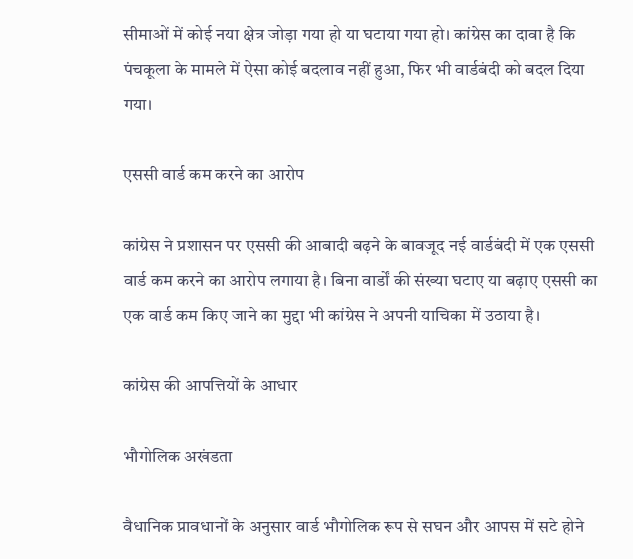सीमाओं में कोई नया क्षेत्र जोड़ा गया हो या घटाया गया हो। कांग्रेस का दावा है कि पंचकूला के मामले में ऐसा कोई बदलाव नहीं हुआ, फिर भी वार्डबंदी को बदल दिया गया।

एससी वार्ड कम करने का आरोप

कांग्रेस ने प्रशासन पर एससी की आबादी बढ़ने के बावजूद नई वार्डबंदी में एक एससी वार्ड कम करने का आरोप लगाया है। बिना वार्डों की संख्या घटाए या बढ़ाए एससी का एक वार्ड कम किए जाने का मुद्दा भी कांग्रेस ने अपनी याचिका में उठाया है।

कांग्रेस की आपत्तियों के आधार

भौगोलिक अखंडता

वैधानिक प्रावधानों के अनुसार वार्ड भौगोलिक रूप से सघन और आपस में सटे होने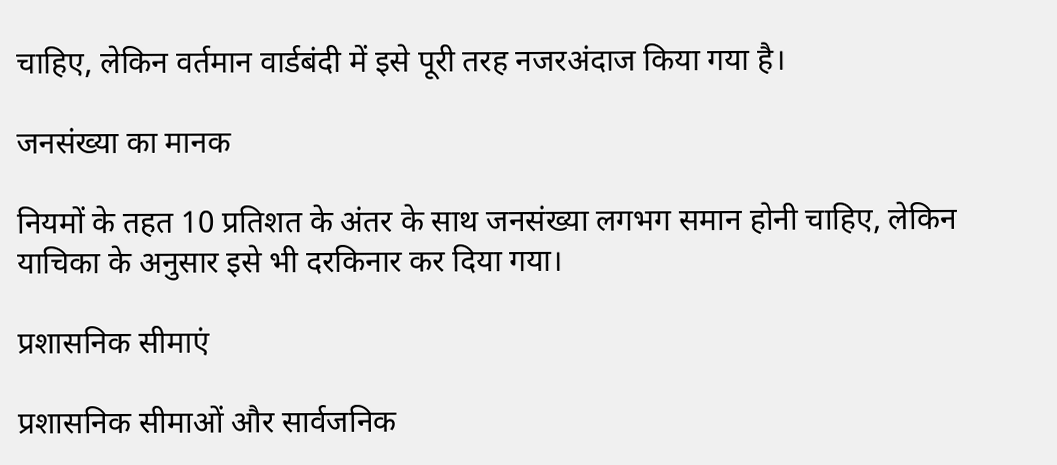चाहिए, लेकिन वर्तमान वार्डबंदी में इसे पूरी तरह नजरअंदाज किया गया है।

जनसंख्या का मानक

नियमों के तहत 10 प्रतिशत के अंतर के साथ जनसंख्या लगभग समान होनी चाहिए, लेकिन याचिका के अनुसार इसे भी दरकिनार कर दिया गया।

प्रशासनिक सीमाएं

प्रशासनिक सीमाओं और सार्वजनिक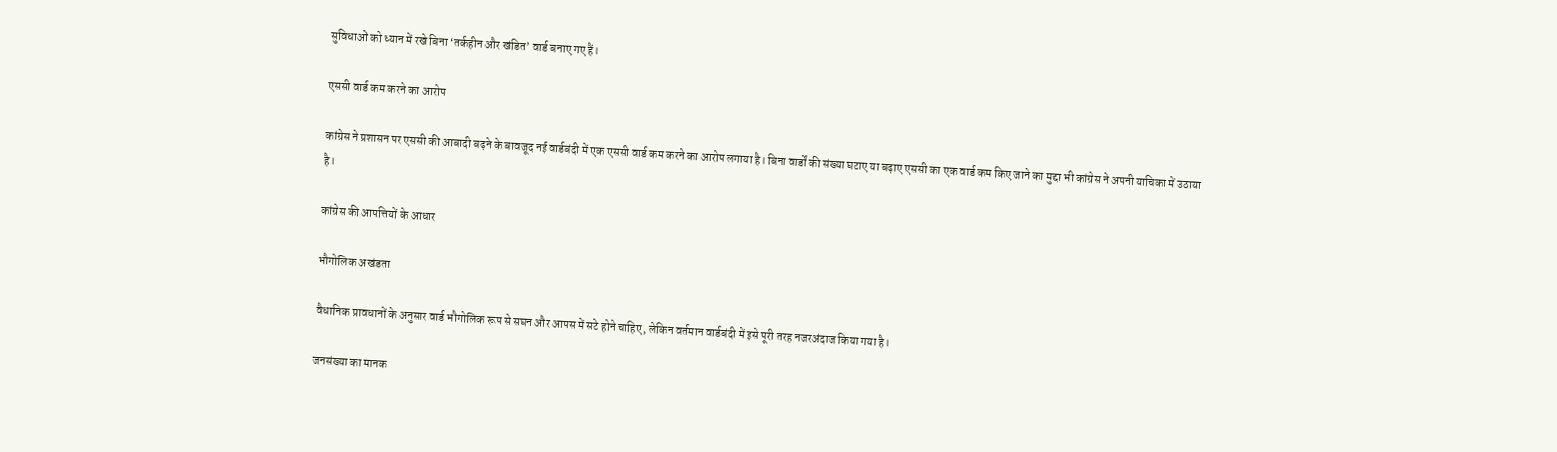सुविधाओं को ध्यान में रखे बिना ‘तर्कहीन और खंडित’ वार्ड बनाए गए हैं।

एससी वार्ड कम करने का आरोप

कांग्रेस ने प्रशासन पर एससी की आबादी बढ़ने के बावजूद नई वार्डबंदी में एक एससी वार्ड कम करने का आरोप लगाया है। बिना वार्डों की संख्या घटाए या बढ़ाए एससी का एक वार्ड कम किए जाने का मुद्दा भी कांग्रेस ने अपनी याचिका में उठाया है।

कांग्रेस की आपत्तियों के आधार

भौगोलिक अखंडता

वैधानिक प्रावधानों के अनुसार वार्ड भौगोलिक रूप से सघन और आपस में सटे होने चाहिए, लेकिन वर्तमान वार्डबंदी में इसे पूरी तरह नजरअंदाज किया गया है।

जनसंख्या का मानक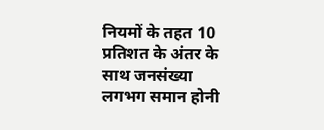नियमों के तहत 10 प्रतिशत के अंतर के साथ जनसंख्या लगभग समान होनी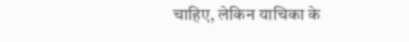चाहिए, लेकिन याचिका के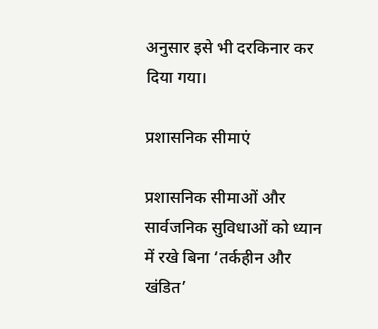अनुसार इसे भी दरकिनार कर दिया गया।

प्रशासनिक सीमाएं

प्रशासनिक सीमाओं और सार्वजनिक सुविधाओं को ध्यान में रखे बिना ‘तर्कहीन और खंडित’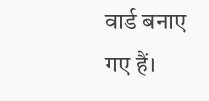वार्ड बनाए गए हैं।